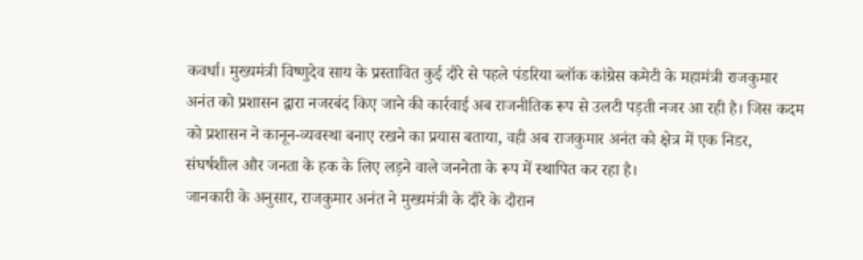कवर्धा। मुख्यमंत्री विष्णुदेव साय के प्रस्तावित कुई दौरे से पहले पंडरिया ब्लॉक कांग्रेस कमेटी के महामंत्री राजकुमार अनंत को प्रशासन द्वारा नजरबंद किए जाने की कार्रवाई अब राजनीतिक रूप से उलटी पड़ती नजर आ रही है। जिस कदम को प्रशासन ने कानून-व्यवस्था बनाए रखने का प्रयास बताया, वही अब राजकुमार अनंत को क्षेत्र में एक निडर, संघर्षशील और जनता के हक के लिए लड़ने वाले जननेता के रूप में स्थापित कर रहा है।
जानकारी के अनुसार, राजकुमार अनंत ने मुख्यमंत्री के दौरे के दौरान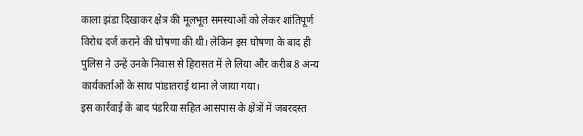काला झंडा दिखाकर क्षेत्र की मूलभूत समस्याओं को लेकर शांतिपूर्ण विरोध दर्ज कराने की घोषणा की थी। लेकिन इस घोषणा के बाद ही पुलिस ने उन्हें उनके निवास से हिरासत में ले लिया और करीब 8 अन्य कार्यकर्ताओं के साथ पांडातराई थाना ले जाया गया।
इस कार्रवाई के बाद पंडरिया सहित आसपास के क्षेत्रों में जबरदस्त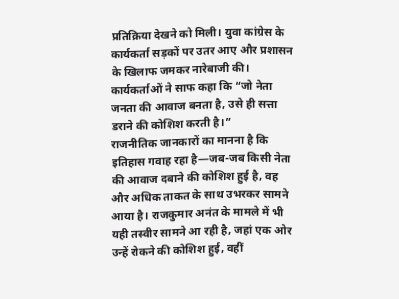प्रतिक्रिया देखने को मिली। युवा कांग्रेस के कार्यकर्ता सड़कों पर उतर आए और प्रशासन के खिलाफ जमकर नारेबाजी की। कार्यकर्ताओं ने साफ कहा कि “जो नेता जनता की आवाज बनता है, उसे ही सत्ता डराने की कोशिश करती है।”
राजनीतिक जानकारों का मानना है कि इतिहास गवाह रहा है—जब-जब किसी नेता की आवाज दबाने की कोशिश हुई है, वह और अधिक ताकत के साथ उभरकर सामने आया है। राजकुमार अनंत के मामले में भी यही तस्वीर सामने आ रही है, जहां एक ओर उन्हें रोकने की कोशिश हुई, वहीं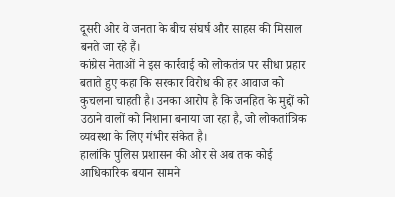दूसरी ओर वे जनता के बीच संघर्ष और साहस की मिसाल बनते जा रहे हैं।
कांग्रेस नेताओं ने इस कार्रवाई को लोकतंत्र पर सीधा प्रहार बताते हुए कहा कि सरकार विरोध की हर आवाज को कुचलना चाहती है। उनका आरोप है कि जनहित के मुद्दों को उठाने वालों को निशाना बनाया जा रहा है, जो लोकतांत्रिक व्यवस्था के लिए गंभीर संकेत है।
हालांकि पुलिस प्रशासन की ओर से अब तक कोई आधिकारिक बयान सामने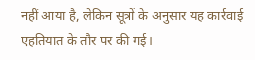नहीं आया है, लेकिन सूत्रों के अनुसार यह कार्रवाई एहतियात के तौर पर की गई।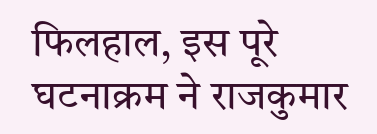फिलहाल, इस पूरे घटनाक्रम ने राजकुमार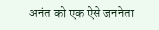अनंत को एक ऐसे जननेता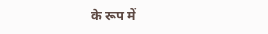के रूप में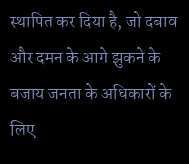स्थापित कर दिया है, जो दबाव और दमन के आगे झुकने के बजाय जनता के अधिकारों के लिए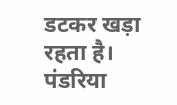डटकर खड़ा रहता है। पंडरिया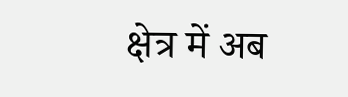क्षेत्र में अब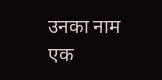उनका नाम एक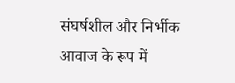संघर्षशील और निर्भीक आवाज के रूप में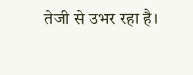तेजी से उभर रहा है।